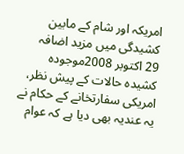امریکہ اور شام کے مابین کشیدگی میں مزید اضافہ
29 اکتوبر 2008موجودہ کشیدہ حالات کے پیش نظر، امریکی سفارتخانے کے حکام نے یہ عندیہ بھی دیا ہے کہ عوام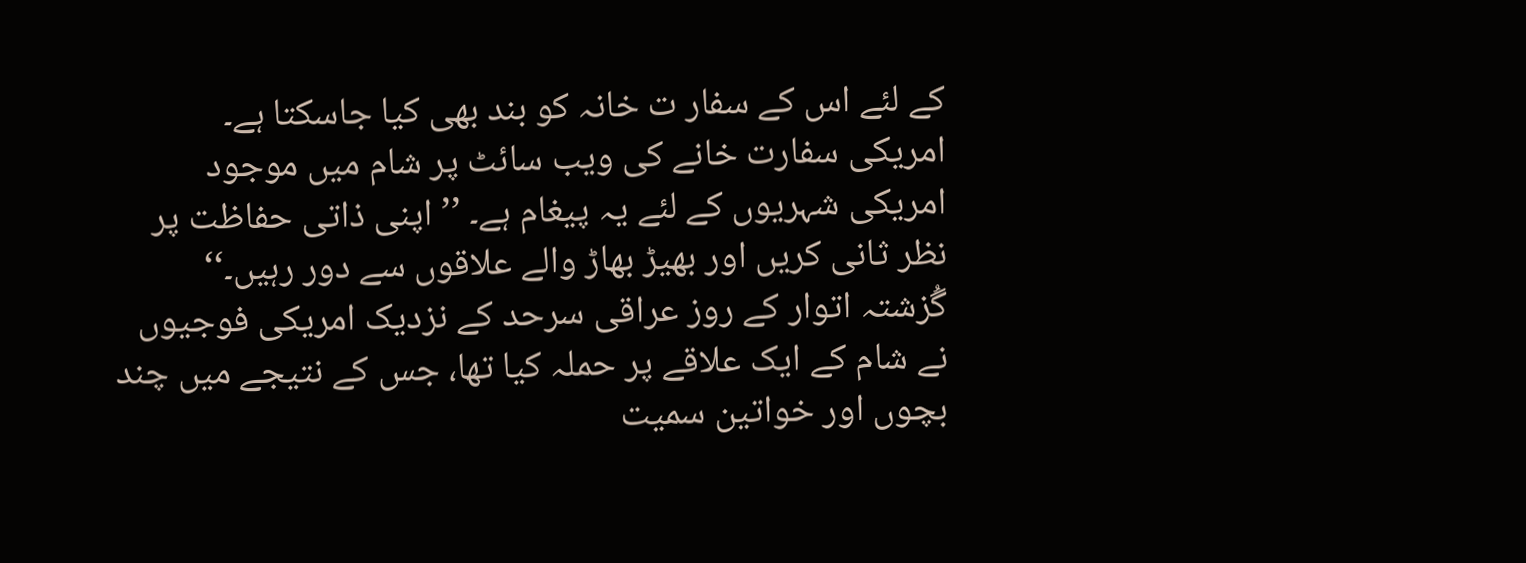کے لئے اس کے سفار ت خانہ کو بند بھی کیا جاسکتا ہے۔
امریکی سفارت خانے کی ویب سائٹ پر شام میں موجود امریکی شہریوں کے لئے یہ پیغام ہے۔ ’’ اپنی ذاتی حفاظت پر نظر ثانی کریں اور بھیڑ بھاڑ والے علاقوں سے دور رہیں۔‘‘
گُزشتہ اتوار کے روز عراقی سرحد کے نزدیک امریکی فوجیوں نے شام کے ایک علاقے پر حملہ کیا تھا، جس کے نتیجے میں چند بچوں اور خواتین سمیت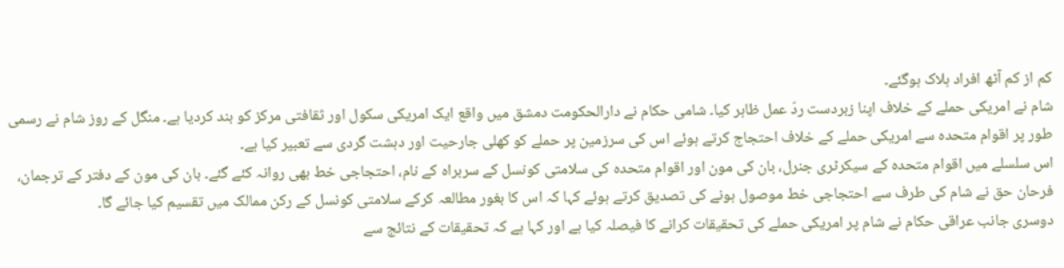کم از کم آٹھ افراد ہلاک ہوگئے۔
شام نے امریکی حملے کے خلاف اپنا زبردست ردّ عمل ظاہر کیا۔ شامی حکام نے دارالحکومت دمشق میں واقع ایک امریکی سکول اور ثقافتی مرکز کو بند کردیا ہے۔ منگل کے روز شام نے رسمی طور پر اقوام متحدہ سے امریکی حملے کے خلاف احتجاج کرتے ہوئے اس کی سرزمین پر حملے کو کھلی جارحیت اور دہشت گردی سے تعبیر کیا ہے۔
اس سلسلے میں اقوام متحدہ کے سیکرٹری جنرل، بان کی مون اور اقوام متحدہ کی سلامتی کونسل کے سربراہ کے نام، احتجاجی خط بھی روانہ کئے گئے۔ بان کی مون کے دفتر کے ترجمان، فرحان حق نے شام کی طرف سے احتجاجی خط موصول ہونے کی تصدیق کرتے ہوئے کہا کہ اس کا بغور مطالعہ کرکے سلامتی کونسل کے رکن ممالک میں تقسیم کیا جائے گا۔
دوسری جانب عراقی حکام نے شام پر امریکی حملے کی تحقیقات کرانے کا فیصلہ کیا ہے اور کہا ہے کہ تحقیقات کے نتائج سے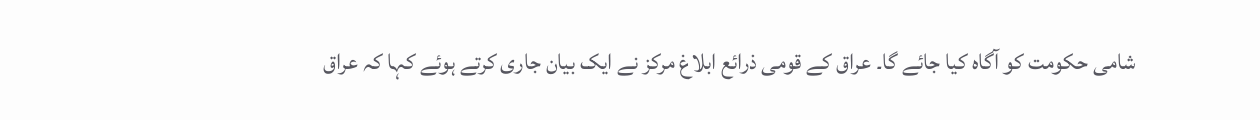شامی حکومت کو آگاہ کیا جائے گا۔ عراق کے قومی ذرائع ابلاغ مرکز نے ایک بیان جاری کرتے ہوئے کہا کہ عراق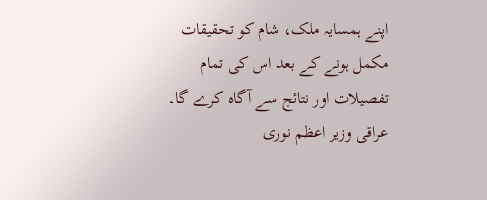اپنے ہمسایہ ملک، شام کو تحقیقات مکمل ہونے کے بعد اس کی تمام تفصیلات اور نتائج سے آگاہ کرے گا۔
عراقی وزیر اعظم نوری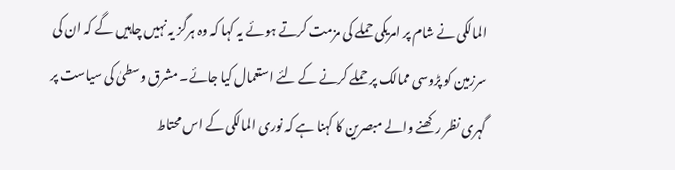المالکی نے شام پر امریکی حملے کی مزمت کرتے ہوئے یہ کہا کہ وہ ہرگز یہ نہیں چاہیں گے کہ ان کی سرزمین کو پڑوسی ممالک پر حملے کرنے کے لئے استعمال کیا جائے۔ مشرق وسطیٰ کی سیاست پر گہری نظر رکھنے والے مبصرین کا کہنا ہے کہ نوری المالکی کے اس محتاط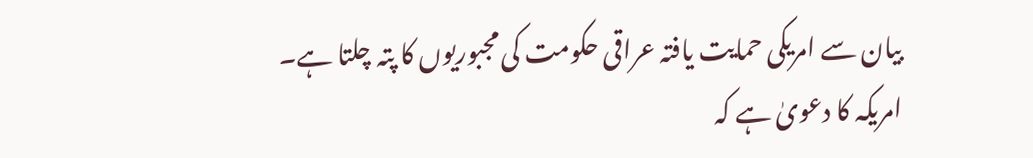بیان سے امریکی حمایت یافتہ عراقی حکومت کی مجبوریوں کا پتہ چلتا ہے۔
امریکہ کا دعویٰ ہے کہ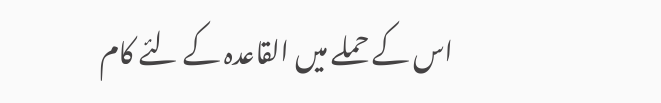اس کے حملے میں القاعدہ کے لئے کام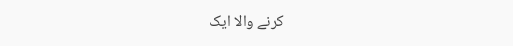کرنے والا ایک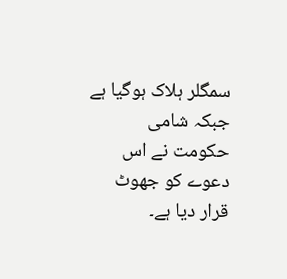سمگلر ہلاک ہوگیا ہے جبکہ شامی حکومت نے اس دعوے کو جھوٹ قرار دیا ہے۔